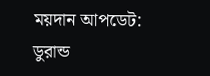ময়দান আপডেট: ডুরান্ড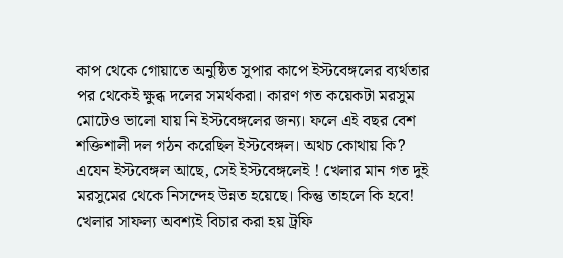কাপ থেকে গোয়াতে অনুষ্ঠিত সুপার কাপে ইস্টবেঙ্গলের ব্যর্থতার পর থেকেই ক্ষুব্ধ দলের সমর্থকরা। কারণ গত কয়েকটা মরসুম মোটেও ভালো যায় নি ইস্টবেঙ্গলের জন্য। ফলে এই বছর বেশ শক্তিশালী দল গঠন করেছিল ইস্টবেঙ্গল। অথচ কোথায় কি? এযেন ইস্টবেঙ্গল আছে, সেই ইস্টবেঙ্গলেই ! খেলার মান গত দুই মরসুমের থেকে নিসন্দেহ উন্নত হয়েছে। কিন্তু তাহলে কি হবে! খেলার সাফল্য অবশ্যই বিচার করা হয় ট্রফি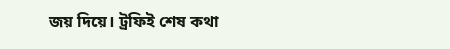জয় দিয়ে। ট্রফিই শেষ কথা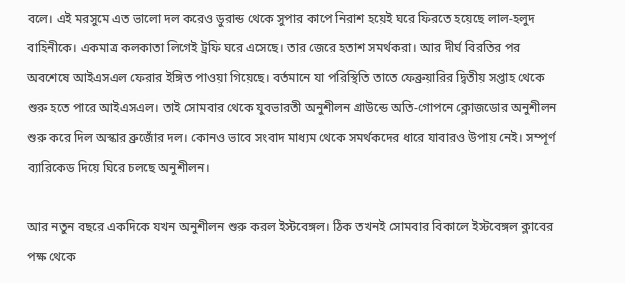বলে। এই মরসুমে এত ভালো দল করেও ডুরান্ড থেকে সুপার কাপে নিরাশ হয়েই ঘরে ফিরতে হয়েছে লাল-হলুদ বাহিনীকে। একমাত্র কলকাতা লিগেই ট্রফি ঘরে এসেছে। তার জেরে হতাশ সমর্থকরা। আর দীর্ঘ বিরতির পর অবশেষে আইএসএল ফেরার ইঙ্গিত পাওয়া গিয়েছে। বর্তমানে যা পরিস্থিতি তাতে ফেব্রুয়ারির দ্বিতীয় সপ্তাহ থেকে শুরু হতে পারে আইএসএল। তাই সোমবার থেকে যুবভারতী অনুশীলন গ্রাউন্ডে অতি-গোপনে ক্লোজডোর অনুশীলন শুরু করে দিল অস্কার ব্রুজোঁর দল। কোনও ভাবে সংবাদ মাধ্যম থেকে সমর্থকদের ধারে যাবারও উপায় নেই। সম্পূর্ণ ব্যারিকেড দিয়ে ঘিরে চলছে অনুশীলন।

আর নতুন বছরে একদিকে যখন অনুশীলন শুরু করল ইস্টবেঙ্গল। ঠিক তখনই সোমবার বিকালে ইস্টবেঙ্গল ক্লাবের পক্ষ থেকে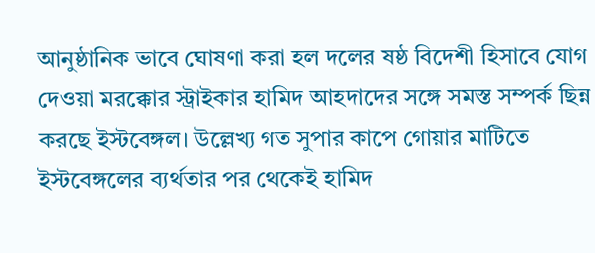আনুষ্ঠানিক ভাবে ঘোষণা করা হল দলের ষষ্ঠ বিদেশী হিসাবে যোগ দেওয়া মরক্কোর স্ট্রাইকার হামিদ আহদাদের সঙ্গে সমস্ত সম্পর্ক ছিন্ন করছে ইস্টবেঙ্গল। উল্লেখ্য গত সুপার কাপে গোয়ার মাটিতে ইস্টবেঙ্গলের ব্যর্থতার পর থেকেই হামিদ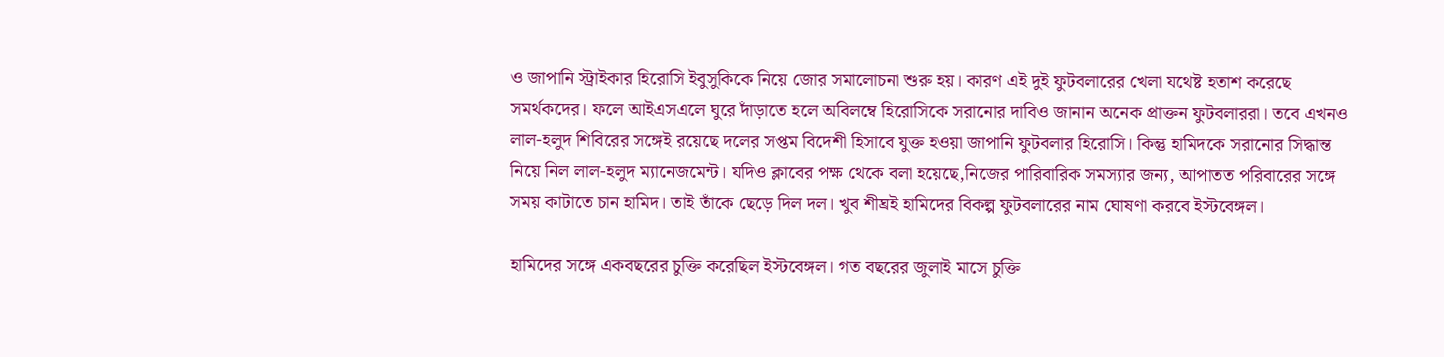ও জাপানি স্ট্রাইকার হিরোসি ইবুসুকিকে নিয়ে জোর সমালোচনা শুরু হয়। কারণ এই দুই ফুটবলারের খেলা যথেষ্ট হতাশ করেছে সমর্থকদের। ফলে আইএসএলে ঘুরে দাঁড়াতে হলে অবিলম্বে হিরোসিকে সরানোর দাবিও জানান অনেক প্রাক্তন ফুটবলাররা। তবে এখনও লাল-হলুদ শিবিরের সঙ্গেই রয়েছে দলের সপ্তম বিদেশী হিসাবে যুক্ত হওয়া জাপানি ফুটবলার হিরোসি। কিন্তু হামিদকে সরানোর সিদ্ধান্ত নিয়ে নিল লাল-হলুদ ম্যানেজমেন্ট। যদিও ক্লাবের পক্ষ থেকে বলা হয়েছে,নিজের পারিবারিক সমস্যার জন্য, আপাতত পরিবারের সঙ্গে সময় কাটাতে চান হামিদ। তাই তাঁকে ছেড়ে দিল দল। খুব শীঘ্রই হামিদের বিকল্প ফুটবলারের নাম ঘোষণা করবে ইস্টবেঙ্গল।

হামিদের সঙ্গে একবছরের চুক্তি করেছিল ইস্টবেঙ্গল। গত বছরের জুলাই মাসে চুক্তি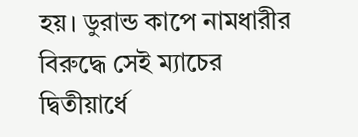হয়। ডুরান্ড কাপে নামধারীর বিরুদ্ধে সেই ম্যাচের দ্বিতীয়ার্ধে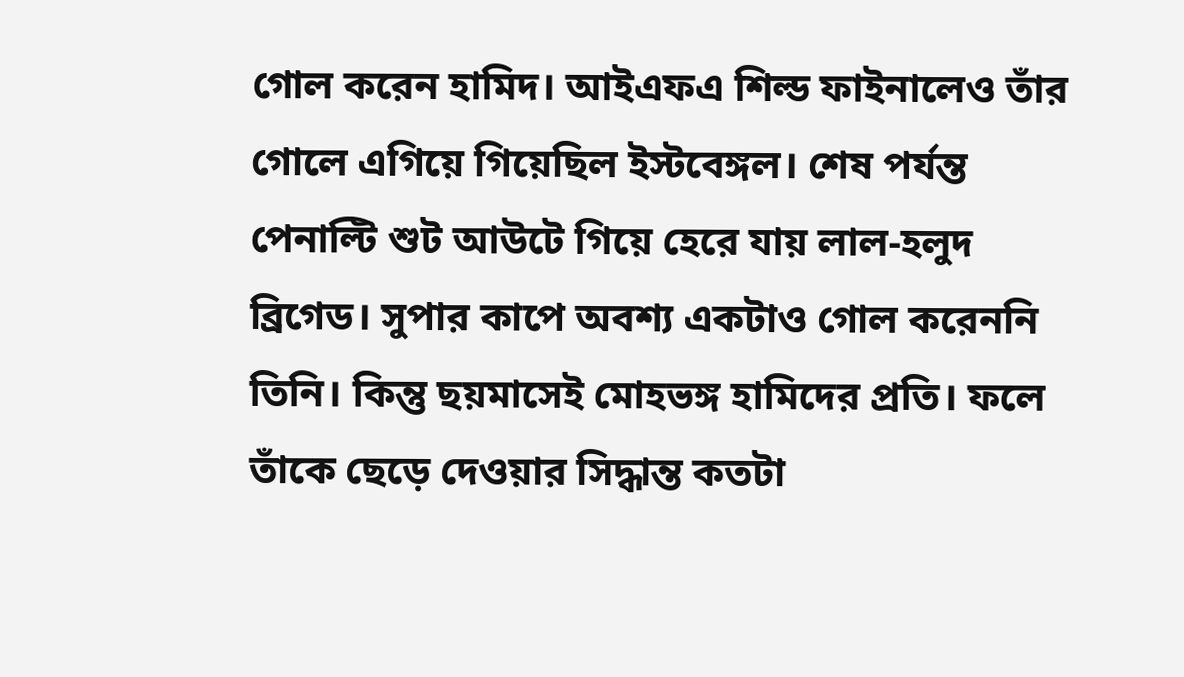গোল করেন হামিদ। আইএফএ শিল্ড ফাইনালেও তাঁর গোলে এগিয়ে গিয়েছিল ইস্টবেঙ্গল। শেষ পর্যন্ত পেনাল্টি শুট আউটে গিয়ে হেরে যায় লাল-হলুদ ব্রিগেড। সুপার কাপে অবশ্য একটাও গোল করেননি তিনি। কিন্তু ছয়মাসেই মোহভঙ্গ হামিদের প্রতি। ফলে তাঁকে ছেড়ে দেওয়ার সিদ্ধান্ত কতটা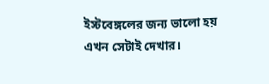ইস্টবেঙ্গলের জন্য ভালো হয় এখন সেটাই দেখার।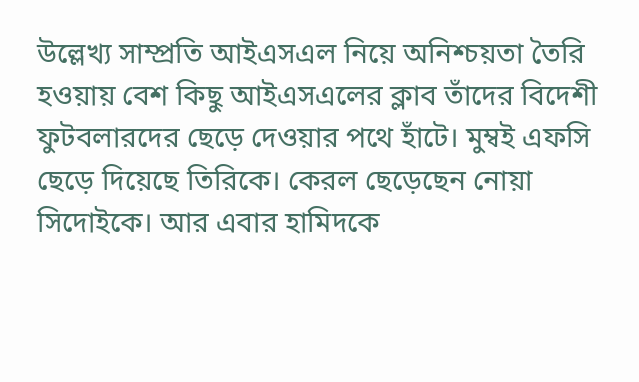উল্লেখ্য সাম্প্রতি আইএসএল নিয়ে অনিশ্চয়তা তৈরি হওয়ায় বেশ কিছু আইএসএলের ক্লাব তাঁদের বিদেশী ফুটবলারদের ছেড়ে দেওয়ার পথে হাঁটে। মুম্বই এফসি ছেড়ে দিয়েছে তিরিকে। কেরল ছেড়েছেন নোয়া সিদোইকে। আর এবার হামিদকে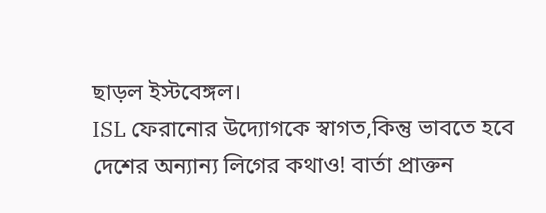ছাড়ল ইস্টবেঙ্গল।
ISL ফেরানোর উদ্যোগকে স্বাগত,কিন্তু ভাবতে হবে দেশের অন্যান্য লিগের কথাও! বার্তা প্রাক্তন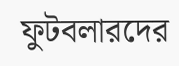ফুটবলারদের